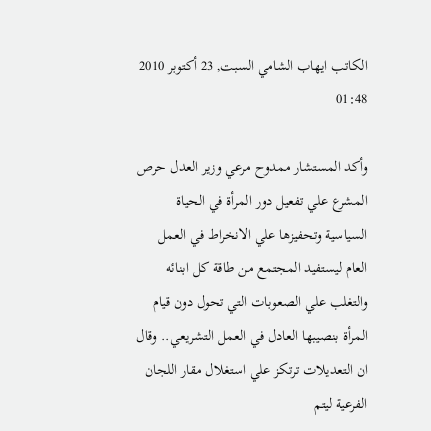الكاتب ايهاب الشامي السبت, 23 أكتوبر 2010 01:48

وأكد المستشار ممدوح مرعي وزير العدل حرص المشرع علي تفعيل دور المرأة في الحياة السياسية وتحفيزها علي الانخراط في العمل العام ليستفيد المجتمع من طاقة كل ابنائه والتغلب علي الصعوبات التي تحول دون قيام المرأة بنصيبها العادل في العمل التشريعي.. وقال ان التعديلات ترتكز علي استغلال مقار اللجان الفرعية ليتم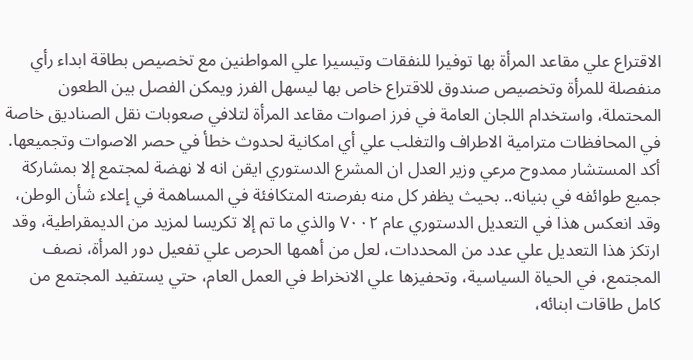الاقتراع علي مقاعد المرأة بها توفيرا للنفقات وتيسيرا علي المواطنين مع تخصيص بطاقة ابداء رأي منفصلة للمرأة وتخصيص صندوق للاقتراع خاص بها ليسهل الفرز ويمكن الفصل بين الطعون المحتملة، واستخدام اللجان العامة في فرز اصوات مقاعد المرأة لتلافي صعوبات نقل الصناديق خاصة في المحافظات مترامية الاطراف والتغلب علي أي امكانية لحدوث خطأ في حصر الاصوات وتجميعها.
أكد المستشار ممدوح مرعي وزير العدل ان المشرع الدستوري ايقن انه لا نهضة لمجتمع إلا بمشاركة جميع طوائفه في بنيانه.. بحيث يظفر كل منه بفرصته المتكافئة في المساهمة في إعلاء شأن الوطن، وقد انعكس هذا في التعديل الدستوري عام ٧٠٠٢ والذي ما تم إلا تكريسا لمزيد من الديمقراطية، وقد ارتكز هذا التعديل علي عدد من المحددات، لعل من أهمها الحرص علي تفعيل دور المرأة، نصف المجتمع، في الحياة السياسية، وتحفيزها علي الانخراط في العمل العام، حتي يستفيد المجتمع من كامل طاقات ابنائه،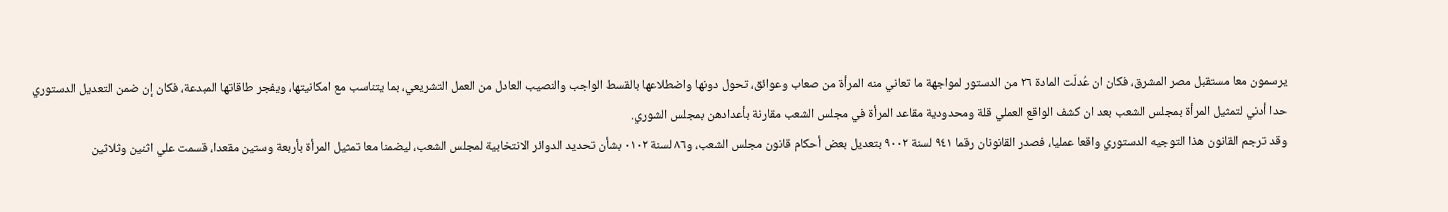يرسمون معا مستقبل مصر المشرق، فكان ان عُدلَت المادة ٢٦ من الدستور لمواجهة ما تعاني منه المرأة من صعاب وعوائق، تحول دونها واضطلاعها بالقسط الواجب والنصيب العادل من العمل التشريعي، بما يتناسب مع امكانيتها، ويفجر طاقاتها المبدعة، فكان إن ضمن التعديل الدستوري حدا أدني لتمثيل المرأة بمجلس الشعب بعد ان كشف الواقع العملي قلة ومحدودية مقاعد المرأة في مجلس الشعب مقارنة بأعدادهن بمجلس الشوري.
وقد ترجم القانون هذا التوجيه الدستوري واقعا عمليا، فصدر القانونان رقما ٩٤١ لسنة ٩٠٠٢ بتعديل بعض أحكام قانون مجلس الشعب، و٨٦ لسنة ٠١٠٢ بشأن تحديد الدوائر الانتخابية لمجلس الشعب، ليضمنا معا تمثيل المرأة بأربعة وستين مقعدا، قسمت علي اثنين وثلاثين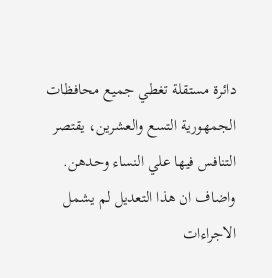دائرة مستقلة تغطي جميع محافظات الجمهورية التسع والعشرين، يقتصر التنافس فيها علي النساء وحدهن.
واضاف ان هذا التعديل لم يشمل الاجراءات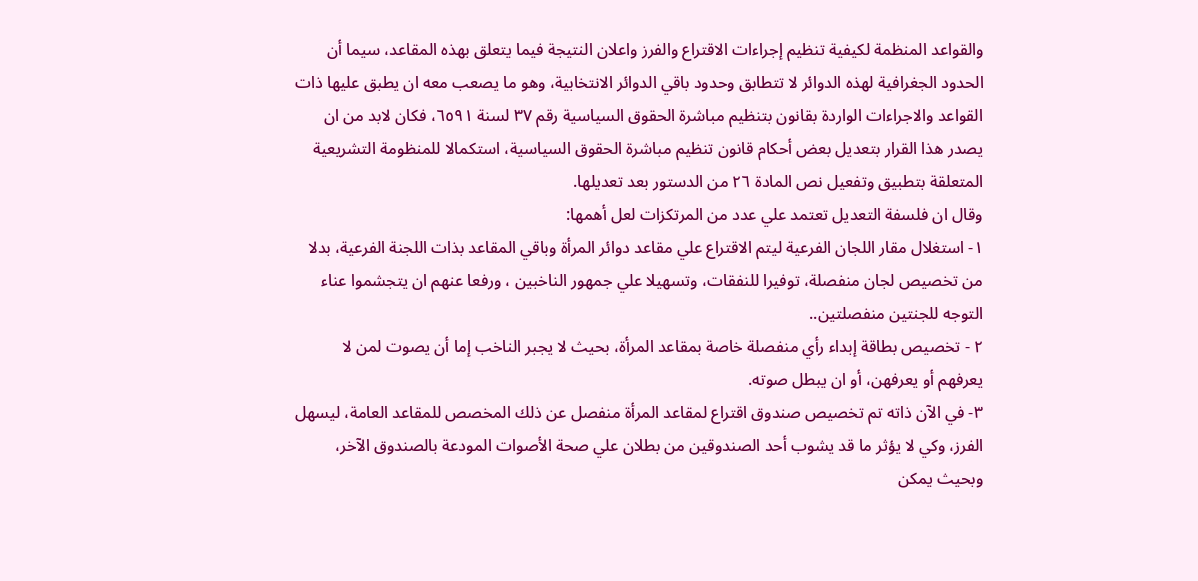والقواعد المنظمة لكيفية تنظيم إجراءات الاقتراع والفرز واعلان النتيجة فيما يتعلق بهذه المقاعد، سيما أن الحدود الجغرافية لهذه الدوائر لا تتطابق وحدود باقي الدوائر الانتخابية، وهو ما يصعب معه ان يطبق عليها ذات القواعد والاجراءات الواردة بقانون بتنظيم مباشرة الحقوق السياسية رقم ٣٧ لسنة ٦٥٩١، فكان لابد من ان يصدر هذا القرار بتعديل بعض أحكام قانون تنظيم مباشرة الحقوق السياسية، استكمالا للمنظومة التشريعية المتعلقة بتطبيق وتفعيل نص المادة ٢٦ من الدستور بعد تعديلها.
وقال ان فلسفة التعديل تعتمد علي عدد من المرتكزات لعل أهمها:
١- استغلال مقار اللجان الفرعية ليتم الاقتراع علي مقاعد دوائر المرأة وباقي المقاعد بذات اللجنة الفرعية، بدلا من تخصيص لجان منفصلة، توفيرا للنفقات، وتسهيلا علي جمهور الناخبين ، ورفعا عنهم ان يتجشموا عناء التوجه للجنتين منفصلتين..
٢ - تخصيص بطاقة إبداء رأي منفصلة خاصة بمقاعد المرأة، بحيث لا يجبر الناخب إما أن يصوت لمن لا يعرفهم أو يعرفهن، أو ان يبطل صوته.
٣- في الآن ذاته تم تخصيص صندوق اقتراع لمقاعد المرأة منفصل عن ذلك المخصص للمقاعد العامة، ليسهل الفرز، وكي لا يؤثر ما قد يشوب أحد الصندوقين من بطلان علي صحة الأصوات المودعة بالصندوق الآخر، وبحيث يمكن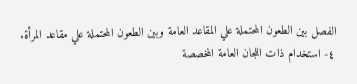الفصل بين الطعون المحتملة علي المقاعد العامة وبين الطعون المحتملة علي مقاعد المرأة.
٤- استخدام ذات اللجان العامة المخصصة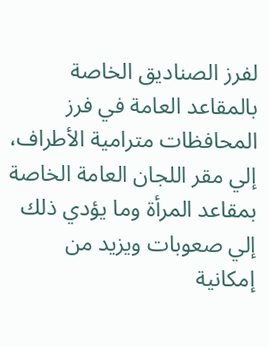لفرز الصناديق الخاصة بالمقاعد العامة في فرز المحافظات مترامية الأطراف، إلي مقر اللجان العامة الخاصة بمقاعد المرأة وما يؤدي ذلك إلي صعوبات ويزيد من إمكانية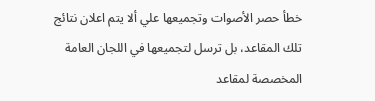خطأ حصر الأصوات وتجميعها علي ألا يتم اعلان نتائج تلك المقاعد، بل ترسل لتجميعها في اللجان العامة المخصصة لمقاعد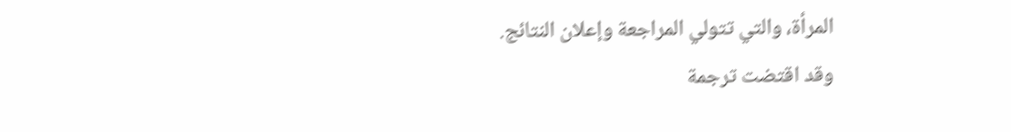المرأة، والتي تتولي المراجعة وإعلان النتائج.
وقد اقتضت ترجمة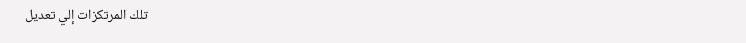تلك المرتكزات إلي تعديل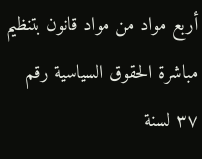أربع مواد من مواد قانون بتنظيم مباشرة الحقوق السياسية رقم ٣٧ لسنة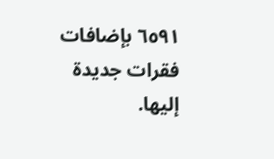٦٥٩١ بإضافات فقرات جديدة إليها.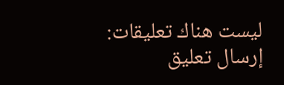ليست هناك تعليقات:
إرسال تعليق